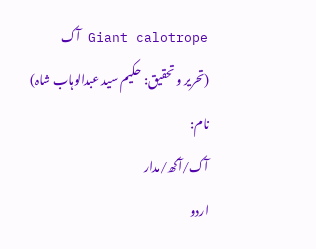Giant calotrope آک
(تحریر و تحقیق: حکیم سید عبدالوہاب شاہ)
نام:
آک/آکھ/مدار
اردو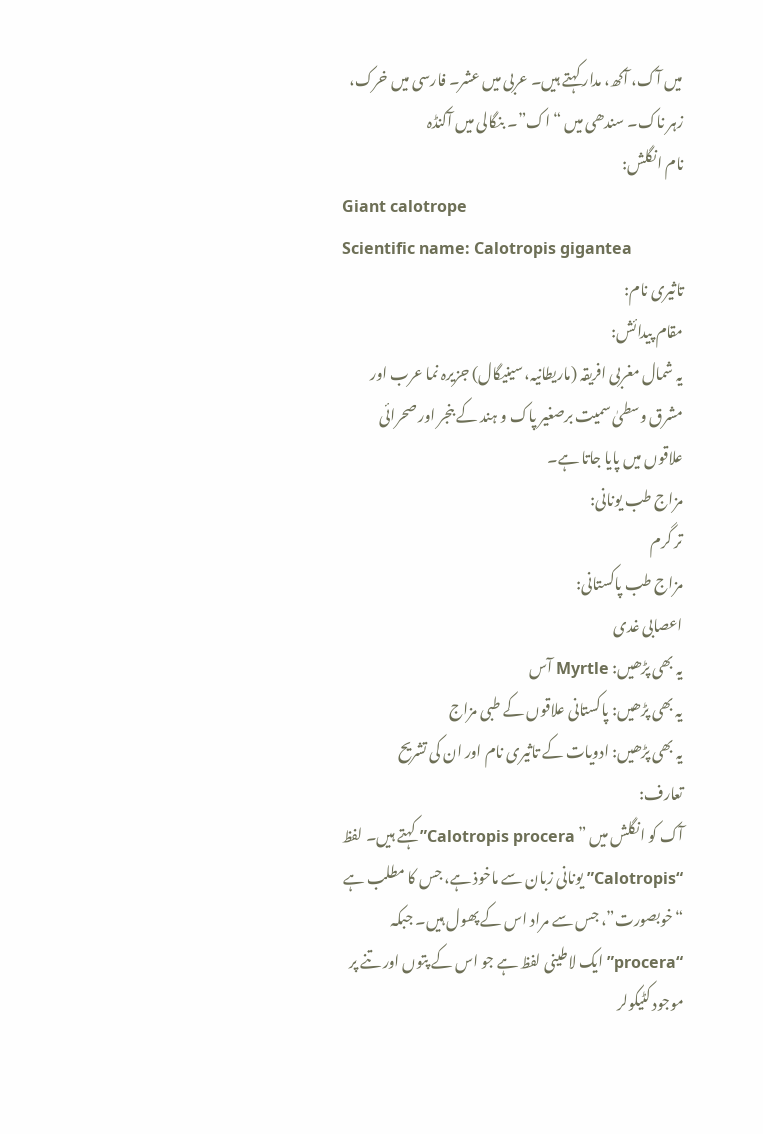میں آک، آکھ، مدار کہتے ہیں۔ عربی میں عشر۔ فارسی میں خرک، زہر ناک۔ سندھی میں “اک”۔ بنگالی میں آکنڈہ
نام انگلش:
Giant calotrope
Scientific name: Calotropis gigantea
تاثیری نام:
مقام پیدائش:
یہ شمال مغربی افریقہ (ماریطانیہ، سینیگال) جزیرہ نما عرب اور مشرق وسطیٰ سمیت برصغیر پاک و ہند کے بنجر اور صحرائی علاقوں میں پایا جاتا ہے۔
مزاج طب یونانی:
تر گرم
مزاج طب پاکستانی:
اعصابی غدی
یہ بھی پڑھیں: Myrtle آس
یہ بھی پڑھیں: پاکستانی علاقوں کے طبی مزاج
یہ بھی پڑھیں: ادویات کے تاثیری نام اور ان کی تشریح
تعارف:
آک کو انگلش میں ” Calotropis procera” کہتے ہیں۔ لفظ “Calotropis” یونانی زبان سے ماخوذ ہے، جس کا مطلب ہے “خوبصورت”، جس سے مراد اس کے پھول ہیں۔ جبکہ “procera” ایک لاطینی لفظ ہے جو اس کے پتوں اور تنے پر موجود کٹیکولر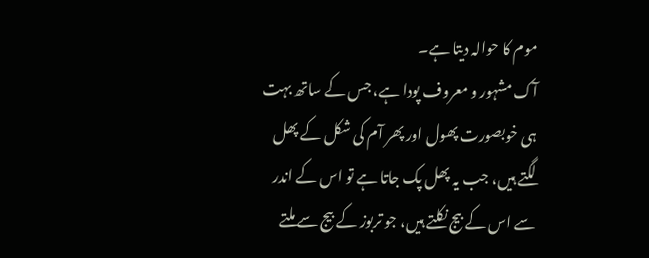موم کا حوالہ دیتا ہے۔
آک مشہور و معروف پودا ہے، جس کے ساتھ بہت ہی خوبصورت پھول اور پھر آم کی شکل کے پھل لگتے ہیں، جب یہ پھل پک جاتا ہے تو اس کے اندر سے اس کے بیج نکلتے ہیں، جو تربوز کے بیج سے ملتے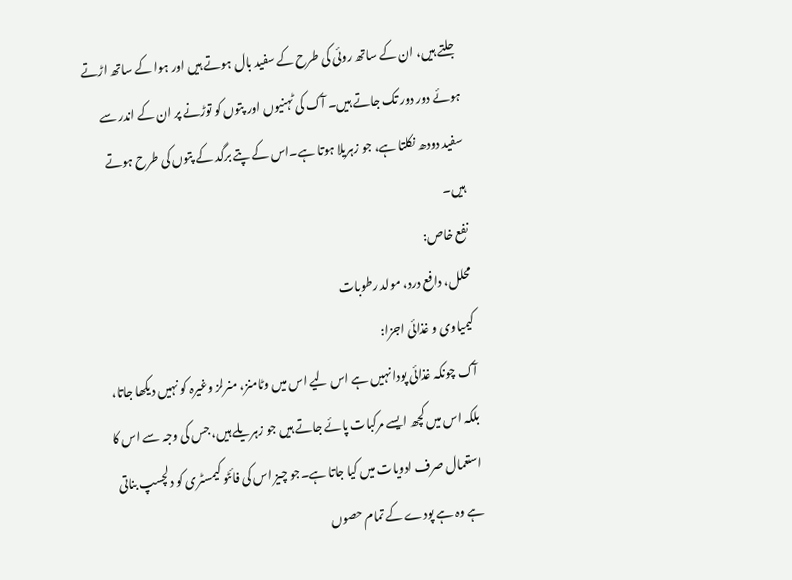جلتے ہیں، ان کے ساتھ روئی کی طرح کے سفید بال ہوتے ہیں اور ہوا کے ساتھ اڑتے ہوئے دور دور تک جاتے ہیں۔ آک کی ٹہنیوں اور پتوں کو توڑنے پر ان کے اندر سے سفید دودھ نکلتا ہے، جو زہریلا ہوتا ہے۔اس کے پتے برگد کے پتوں کی طرح ہوتے ہیں۔
نفع خاص:
محلل، دافع درد، مولد رطوبات
کیمیاوی و غذائی اجزا:
آک چونکہ غذائی پودا نہیں ہے اس لیے اس میں وٹامنز، منرلز وغیرہ کو نہیں دیکھا جاتا، بلکہ اس میں کچھ ایسے مرکبات پائے جاتے ہیں جو زہریلے ہیں، جس کی وجہ سے اس کا استعمال صرف ادویات میں کیا جاتا ہے۔جو چیز اس کی فائٹو کیمسٹری کو دلچسپ بناتی ہے وہ ہے پودے کے تمام حصوں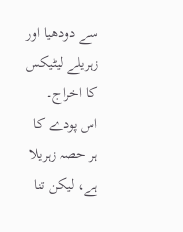سے دودھیا اور زہریلے لیٹیکس کا اخراج۔
اس پودے کا ہر حصہ زہریلا ہے، لیکن تنا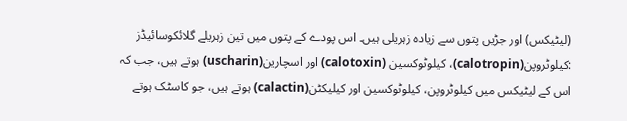(لیٹیکس) اور جڑیں پتوں سے زیادہ زہریلی ہیں۔ اس پودے کے پتوں میں تین زہریلے گلائکوسائیڈز :کیلوٹروپن(calotropin)، کیلوٹوکسین (calotoxin) اور اسچارین(uscharin) ہوتے ہیں، جب کہ اس کے لیٹیکس میں کیلوٹروپن، کیلوٹوکسین اور کیلیکٹن(calactin) ہوتے ہیں، جو کاسٹک ہوتے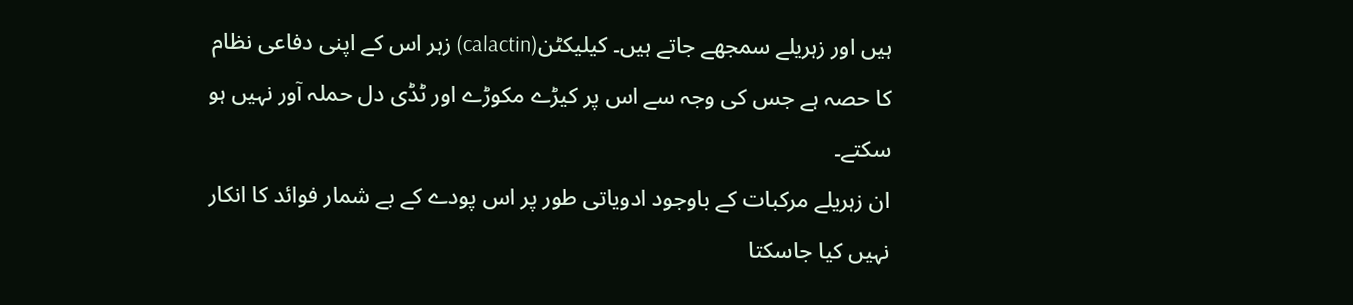ہیں اور زہریلے سمجھے جاتے ہیں۔ کیلیکٹن(calactin) زہر اس کے اپنی دفاعی نظام کا حصہ ہے جس کی وجہ سے اس پر کیڑے مکوڑے اور ٹڈی دل حملہ آور نہیں ہو سکتے۔
ان زہریلے مرکبات کے باوجود ادویاتی طور پر اس پودے کے بے شمار فوائد کا انکار نہیں کیا جاسکتا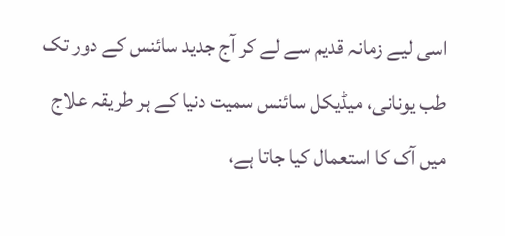اسی لیے زمانہ قدیم سے لے کر آج جدید سائنس کے دور تک طب یونانی، میڈیکل سائنس سمیت دنیا کے ہر طریقہ علاج میں آک کا استعمال کیا جاتا ہے،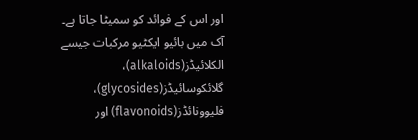اور اس کے فوائد کو سمیٹا جاتا ہے۔
آک میں بائیو ایکٹیو مرکبات جیسے الکلائیڈز(alkaloids)، گلائکوسائیڈز(glycosides)، فلیوونائڈز(flavonoids) اور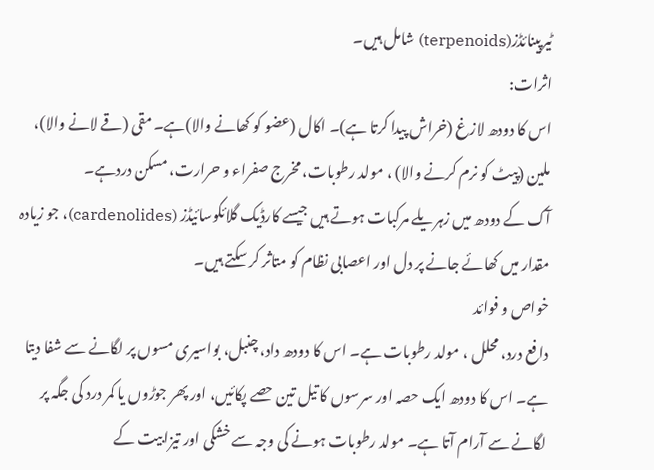ٹیرپینائڈز(terpenoids) شامل ہیں۔
اثرات:
اس کا دودھ لازغ (خراش پیدا کرتا ہے)۔ اکال (عضو کو کھانے والا)ہے۔ مقی (قے لانے والا)، ملین (پیٹ کو نرم کرنے والا) ، مولد رطوبات، مخرج صفراء و حرارت، مسکن دردہے۔
آک کے دودھ میں زہریلے مرکبات ہوتے ہیں جیسے کارڈیک گلائکوسائیڈز (cardenolides)، جو زیادہ مقدار میں کھائے جانے پر دل اور اعصابی نظام کو متاثر کر سکتے ہیں۔
خواص و فوائد
دافع درد، محلل ، مولد رطوبات ہے۔ اس کا دودھ داد، چنبل، بواسیری مسوں پر لگانے سے شفا دیتا ہے۔ اس کا دودھ ایک حصہ اور سرسوں کا تیل تین حصے پکائیں، اور پھر جوڑوں یا کمر درد کی جگہ پر لگانے سے آرام آتا ہے۔ مولد رطوبات ہونے کی وجہ سے خشکی اور تیزابیت کے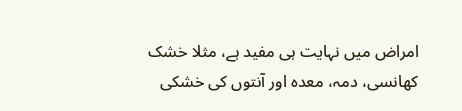امراض میں نہایت ہی مفید ہے، مثلا خشک کھانسی، دمہ، معدہ اور آنتوں کی خشکی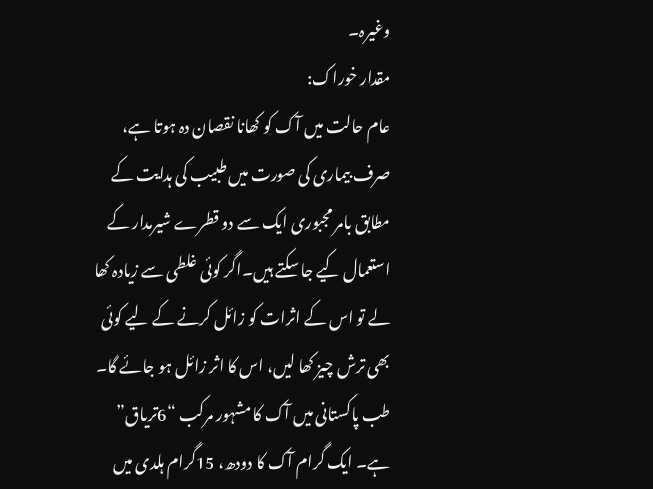وغیرہ۔
مقدار خوراک:
عام حالت میں آک کو کھانا نقصان دہ ہوتا ہے، صرف بیماری کی صورت میں طبیب کی ہدایت کے مطابق بامر مجبوری ایک سے دو قطرے شیرمدار کے استعمال کیے جا سکتے ہیں۔اگر کوئی غلطی سے زیادہ کھا لے تو اس کے اثرات کو زائل کرنے کے لیے کوئی بھی ترش چیز کھا لیں، اس کا اثر زائل ہو جائے گا۔
طب پاکستانی میں آک کا مشہور مرکب “6تریاق” ہے۔ ایک گرام آک کا دودھ، 15گرام ہلدی میں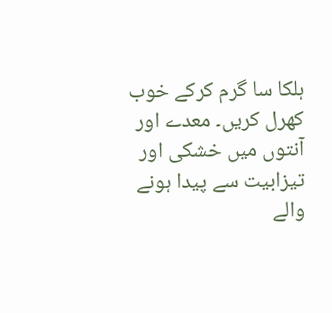ہلکا سا گرم کرکے خوب کھرل کریں۔ معدے اور آنتوں میں خشکی اور تیزابیت سے پیدا ہونے والے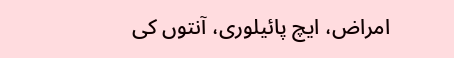امراض، ایچ پائیلوری، آنتوں کی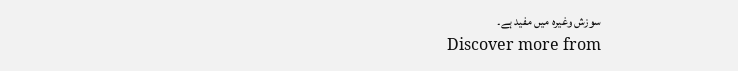سوزش وغیرہ میں مفید ہے۔
Discover more from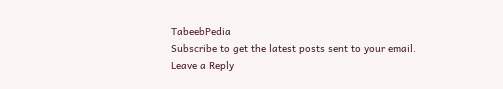TabeebPedia
Subscribe to get the latest posts sent to your email.
Leave a Reply